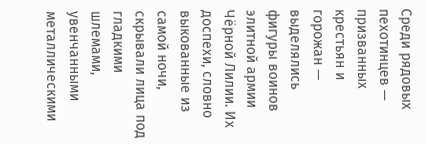Среди рядовых пехотинцев — призванных крестьян и горожан — выделялись фигуры воинов элитной армии Чёрной Лилии. Их доспехи, словно выкованные из самой ночи, скрывали лица под гладкими шлемами, увенчанными металлическими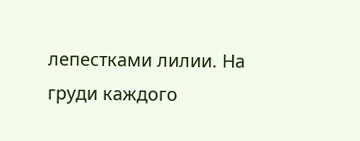лепестками лилии. На груди каждого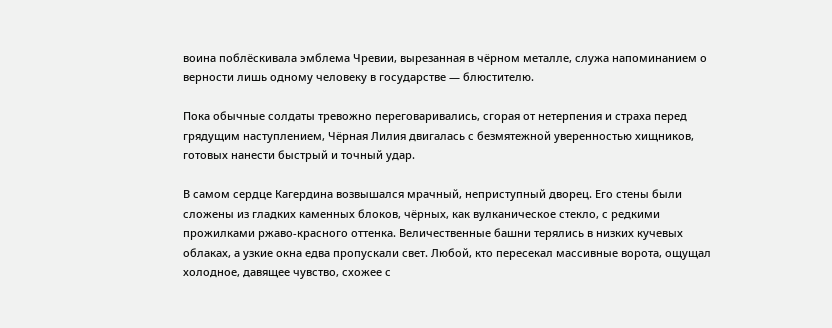воина поблёскивала эмблема Чревии, вырезанная в чёрном металле, служа напоминанием о верности лишь одному человеку в государстве — блюстителю.

Пока обычные солдаты тревожно переговаривались, сгорая от нетерпения и страха перед грядущим наступлением, Чёрная Лилия двигалась с безмятежной уверенностью хищников, готовых нанести быстрый и точный удар.

В самом сердце Кагердина возвышался мрачный, неприступный дворец. Его стены были сложены из гладких каменных блоков, чёрных, как вулканическое стекло, с редкими прожилками ржаво-красного оттенка. Величественные башни терялись в низких кучевых облаках, а узкие окна едва пропускали свет. Любой, кто пересекал массивные ворота, ощущал холодное, давящее чувство, схожее с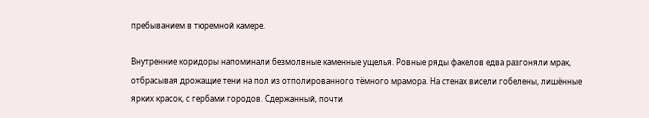пребыванием в тюремной камере.

Внутренние коридоры напоминали безмолвные каменные ущелья. Ровные ряды факелов едва разгоняли мрак, отбрасывая дрожащие тени на пол из отполированного тёмного мрамора. На стенах висели гобелены, лишённые ярких красок, с гербами городов. Сдержанный, почти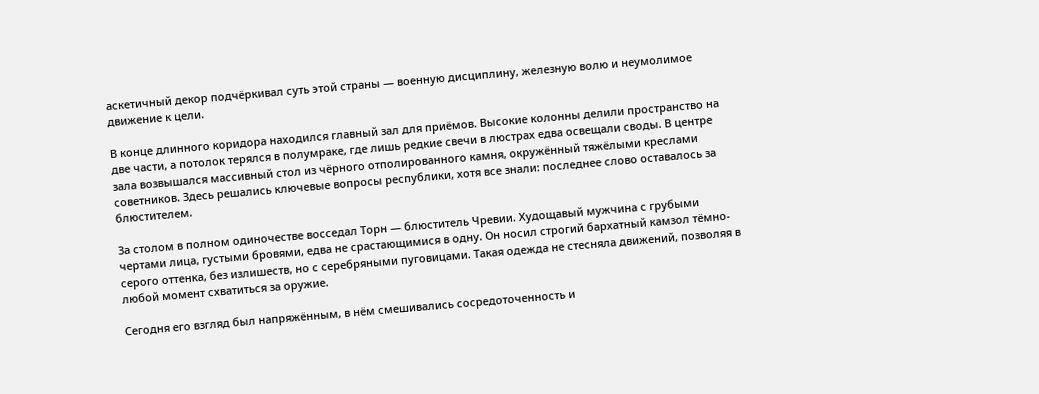аскетичный декор подчёркивал суть этой страны — военную дисциплину, железную волю и неумолимое движение к цели.

В конце длинного коридора находился главный зал для приёмов. Высокие колонны делили пространство на две части, а потолок терялся в полумраке, где лишь редкие свечи в люстрах едва освещали своды. В центре зала возвышался массивный стол из чёрного отполированного камня, окружённый тяжёлыми креслами советников. Здесь решались ключевые вопросы республики, хотя все знали: последнее слово оставалось за блюстителем.

За столом в полном одиночестве восседал Торн — блюститель Чревии. Худощавый мужчина с грубыми чертами лица, густыми бровями, едва не срастающимися в одну. Он носил строгий бархатный камзол тёмно-серого оттенка, без излишеств, но с серебряными пуговицами. Такая одежда не стесняла движений, позволяя в любой момент схватиться за оружие.

Сегодня его взгляд был напряжённым, в нём смешивались сосредоточенность и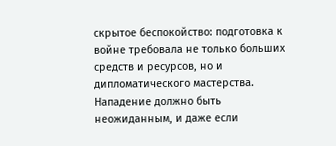скрытое беспокойство: подготовка к войне требовала не только больших средств и ресурсов, но и дипломатического мастерства. Нападение должно быть неожиданным, и даже если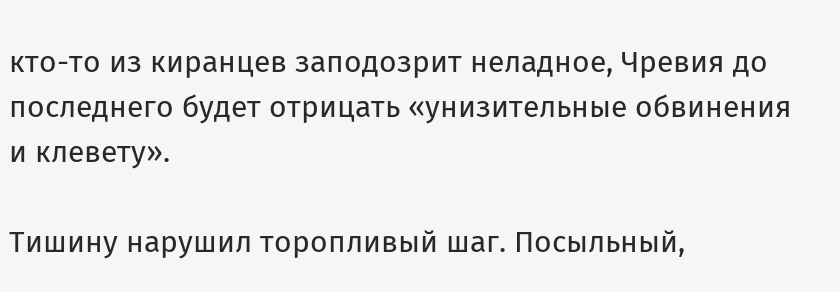кто-то из киранцев заподозрит неладное, Чревия до последнего будет отрицать «унизительные обвинения и клевету».

Тишину нарушил торопливый шаг. Посыльный,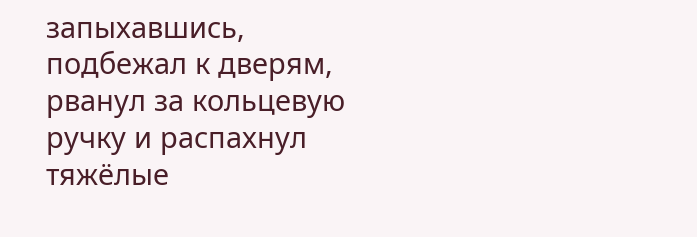запыхавшись, подбежал к дверям, рванул за кольцевую ручку и распахнул тяжёлые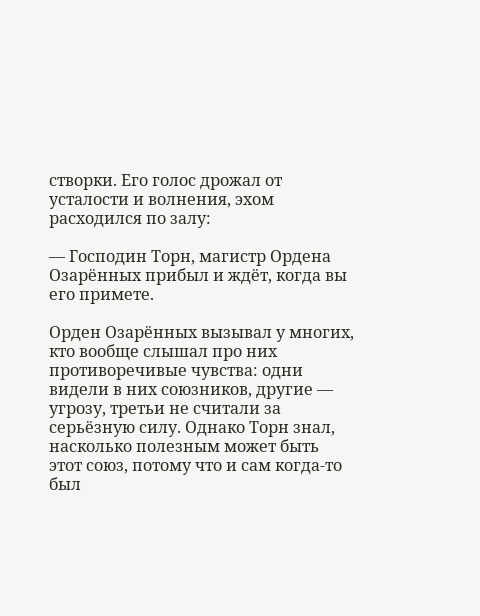створки. Его голос дрожал от усталости и волнения, эхом расходился по залу:

— Господин Торн, магистр Ордена Озарённых прибыл и ждёт, когда вы его примете.

Орден Озарённых вызывал у многих, кто вообще слышал про них противоречивые чувства: одни видели в них союзников, другие — угрозу, третьи не считали за серьёзную силу. Однако Торн знал, насколько полезным может быть этот союз, потому что и сам когда-то был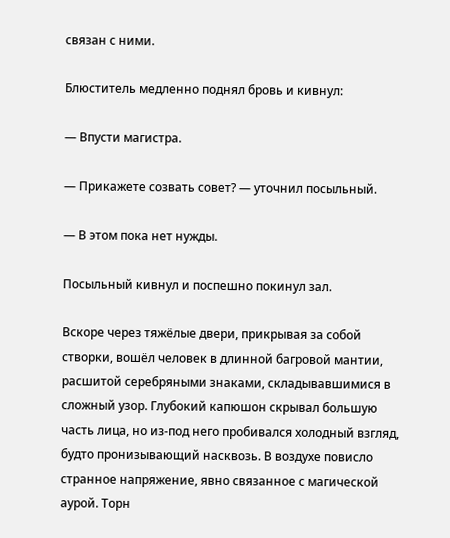связан с ними.

Блюститель медленно поднял бровь и кивнул:

— Впусти магистра.

— Прикажете созвать совет? — уточнил посыльный.

— В этом пока нет нужды.

Посыльный кивнул и поспешно покинул зал.

Вскоре через тяжёлые двери, прикрывая за собой створки, вошёл человек в длинной багровой мантии, расшитой серебряными знаками, складывавшимися в сложный узор. Глубокий капюшон скрывал большую часть лица, но из-под него пробивался холодный взгляд, будто пронизывающий насквозь. В воздухе повисло странное напряжение, явно связанное с магической аурой. Торн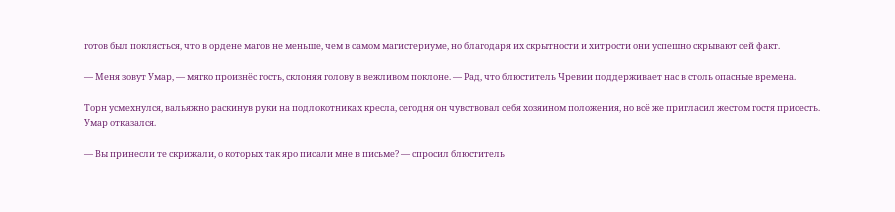готов был поклясться, что в ордене магов не меньше, чем в самом магистериуме, но благодаря их скрытности и хитрости они успешно скрывают сей факт.

— Меня зовут Умар, — мягко произнёс гость, склоняя голову в вежливом поклоне. — Рад, что блюститель Чревии поддерживает нас в столь опасные времена.

Торн усмехнулся, вальяжно раскинув руки на подлокотниках кресла, сегодня он чувствовал себя хозяином положения, но всё же пригласил жестом гостя присесть. Умар отказался.

— Вы принесли те скрижали, о которых так яро писали мне в письме? — спросил блюститель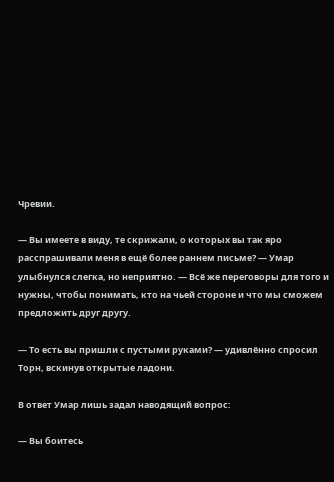Чревии.

— Вы имеете в виду, те скрижали, о которых вы так яро расспрашивали меня в ещё более раннем письме? — Умар улыбнулся слегка, но неприятно. — Всё же переговоры для того и нужны, чтобы понимать, кто на чьей стороне и что мы сможем предложить друг другу.

— То есть вы пришли с пустыми руками? — удивлённо спросил Торн, вскинув открытые ладони.

В ответ Умар лишь задал наводящий вопрос:

— Вы боитесь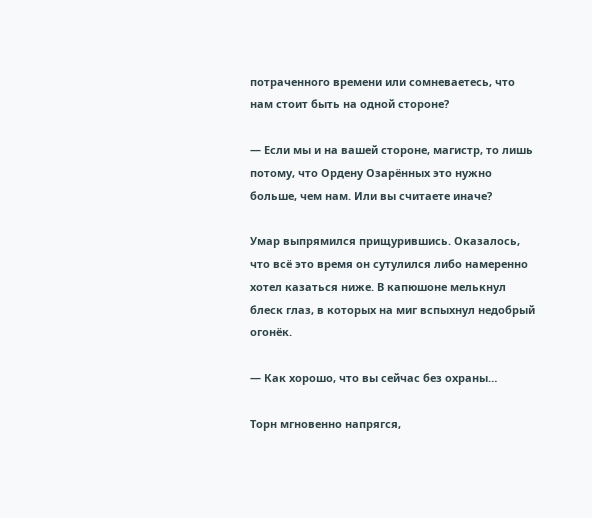потраченного времени или сомневаетесь, что нам стоит быть на одной стороне?

— Если мы и на вашей стороне, магистр, то лишь потому, что Ордену Озарённых это нужно больше, чем нам. Или вы считаете иначе?

Умар выпрямился прищурившись. Оказалось, что всё это время он сутулился либо намеренно хотел казаться ниже. В капюшоне мелькнул блеск глаз, в которых на миг вспыхнул недобрый огонёк.

— Как хорошо, что вы сейчас без охраны…

Торн мгновенно напрягся,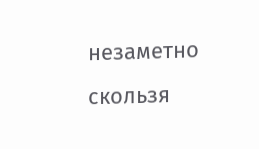незаметно скользя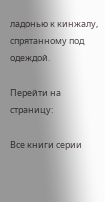ладонью к кинжалу, спрятанному под одеждой.

Перейти на страницу:

Все книги серии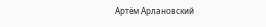Артём Арлановский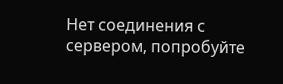Нет соединения с сервером, попробуйте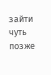зайти чуть позже